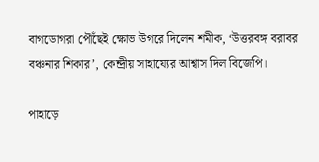বাগডোগরা পৌঁছেই ক্ষোভ উগরে দিলেন শমীক, ‘উত্তরবঙ্গ বরাবর বঞ্চনার শিকার’, কেন্দ্রীয় সাহায্যের আশ্বাস দিল বিজেপি।

পাহাড়ে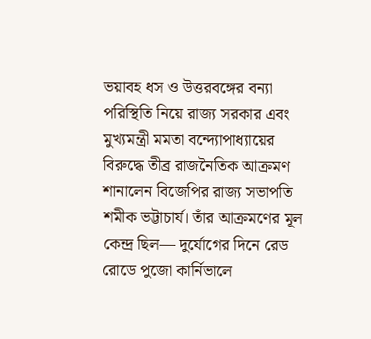ভয়াবহ ধস ও উত্তরবঙ্গের বন্যা পরিস্থিতি নিয়ে রাজ্য সরকার এবং মুখ্যমন্ত্রী মমতা বন্দ্যোপাধ্যায়ের বিরুদ্ধে তীব্র রাজনৈতিক আক্রমণ শানালেন বিজেপির রাজ্য সভাপতি শমীক ভট্টাচার্য। তাঁর আক্রমণের মূল কেন্দ্র ছিল— দুর্যোগের দিনে রেড রোডে পুজো কার্নিভালে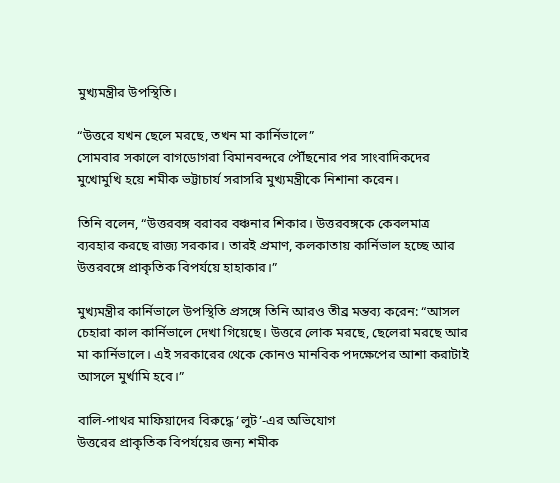মুখ্যমন্ত্রীর উপস্থিতি।

“উত্তরে যখন ছেলে মরছে, তখন মা কার্নিভালে”
সোমবার সকালে বাগডোগরা বিমানবন্দরে পৌঁছনোর পর সাংবাদিকদের মুখোমুখি হয়ে শমীক ভট্টাচার্য সরাসরি মুখ্যমন্ত্রীকে নিশানা করেন।

তিনি বলেন, “উত্তরবঙ্গ বরাবর বঞ্চনার শিকার। উত্তরবঙ্গকে কেবলমাত্র ব্যবহার করছে রাজ্য সরকার। তারই প্রমাণ, কলকাতায় কার্নিভাল হচ্ছে আর উত্তরবঙ্গে প্রাকৃতিক বিপর্যয়ে হাহাকার।”

মুখ্যমন্ত্রীর কার্নিভালে উপস্থিতি প্রসঙ্গে তিনি আরও তীব্র মন্তব্য করেন: “আসল চেহারা কাল কার্নিভালে দেখা গিয়েছে। উত্তরে লোক মরছে, ছেলেরা মরছে আর মা কার্নিভালে। এই সরকারের থেকে কোনও মানবিক পদক্ষেপের আশা করাটাই আসলে মুর্খামি হবে।”

বালি-পাথর মাফিয়াদের বিরুদ্ধে ‘লুট’-এর অভিযোগ
উত্তরের প্রাকৃতিক বিপর্যয়ের জন্য শমীক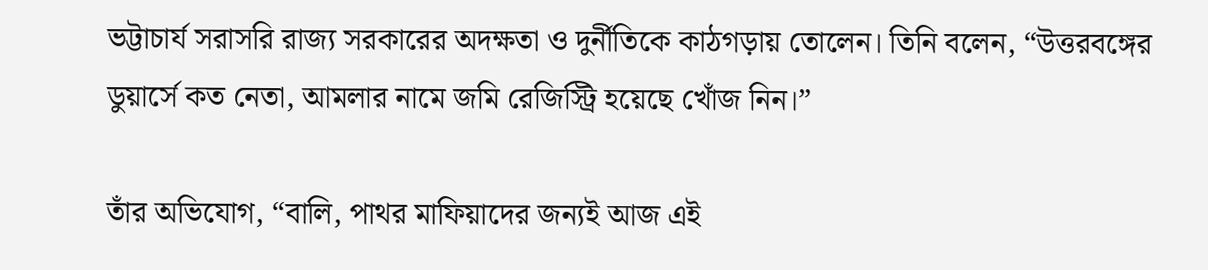ভট্টাচার্য সরাসরি রাজ্য সরকারের অদক্ষতা ও দুর্নীতিকে কাঠগড়ায় তোলেন। তিনি বলেন, “উত্তরবঙ্গের ডুয়ার্সে কত নেতা, আমলার নামে জমি রেজিস্ট্রি হয়েছে খোঁজ নিন।”

তাঁর অভিযোগ, “বালি, পাথর মাফিয়াদের জন্যই আজ এই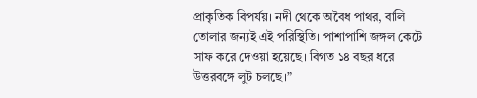প্রাকৃতিক বিপর্যয়। নদী থেকে অবৈধ পাথর, বালি তোলার জন্যই এই পরিস্থিতি। পাশাপাশি জঙ্গল কেটে সাফ করে দেওয়া হয়েছে। বিগত ১৪ বছর ধরে উত্তরবঙ্গে লুট চলছে।”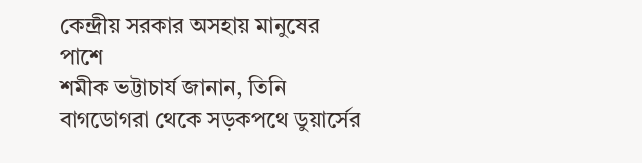কেন্দ্রীয় সরকার অসহায় মানুষের পাশে
শমীক ভট্টাচার্য জানান, তিনি বাগডোগরা থেকে সড়কপথে ডুয়ার্সের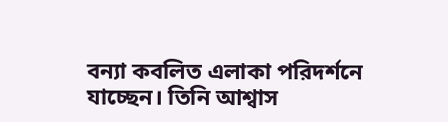বন্যা কবলিত এলাকা পরিদর্শনে যাচ্ছেন। তিনি আশ্বাস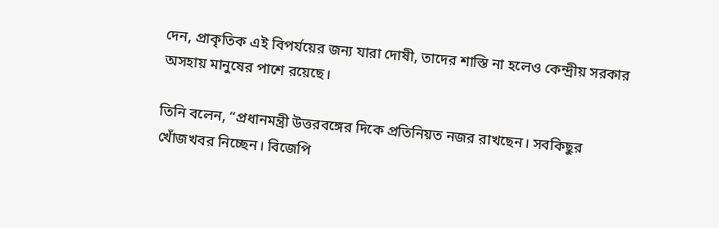দেন, প্রাকৃতিক এই বিপর্যয়ের জন্য যারা দোষী, তাদের শাস্তি না হলেও কেন্দ্রীয় সরকার অসহায় মানুষের পাশে রয়েছে।

তিনি বলেন, “প্রধানমন্ত্রী উত্তরবঙ্গের দিকে প্রতিনিয়ত নজর রাখছেন। সবকিছুর খোঁজখবর নিচ্ছেন। বিজেপি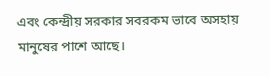এবং কেন্দ্রীয় সরকার সবরকম ভাবে অসহায় মানুষের পাশে আছে।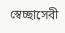স্বেচ্ছাসেবী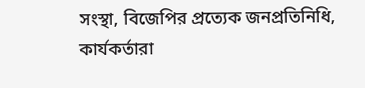সংস্থা, বিজেপির প্রত্যেক জনপ্রতিনিধি, কার্যকর্তারা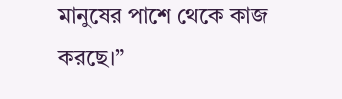মানুষের পাশে থেকে কাজ করছে।”